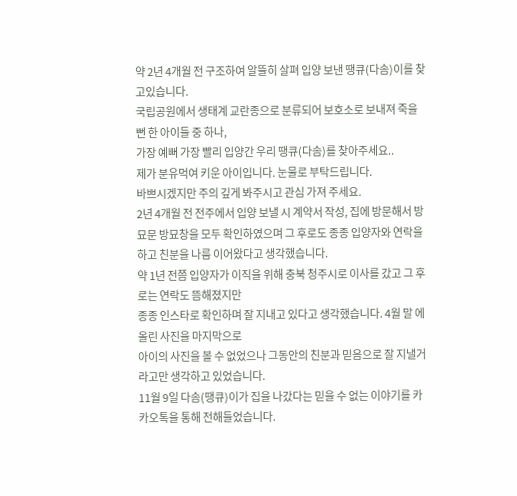약 2년 4개월 전 구조하여 알뜰히 살펴 입양 보낸 땡큐(다솜)이를 찾고있습니다.
국립공원에서 생태계 교란종으로 분류되어 보호소로 보내져 죽을뻔 한 아이들 중 하나,
가장 예뻐 가장 빨리 입양간 우리 땡큐(다솜)를 찾아주세요..
제가 분유먹여 키운 아이입니다. 눈물로 부탁드립니다.
바쁘시겠지만 주의 깊게 봐주시고 관심 가져 주세요.
2년 4개월 전 전주에서 입양 보낼 시 계약서 작성, 집에 방문해서 방묘문 방묘창을 모두 확인하였으며 그 후로도 종종 입양자와 연락을 하고 친분을 나름 이어왔다고 생각했습니다.
약 1년 전쯤 입양자가 이직을 위해 충북 청주시로 이사를 갔고 그 후로는 연락도 뜸해졌지만
종종 인스타로 확인하며 잘 지내고 있다고 생각했습니다. 4월 말 에 올린 사진을 마지막으로
아이의 사진을 볼 수 없었으나 그동안의 친분과 믿음으로 잘 지낼거라고만 생각하고 있었습니다.
11월 9일 다솜(땡큐)이가 집을 나갔다는 믿을 수 없는 이야기를 카카오톡을 통해 전해들었습니다.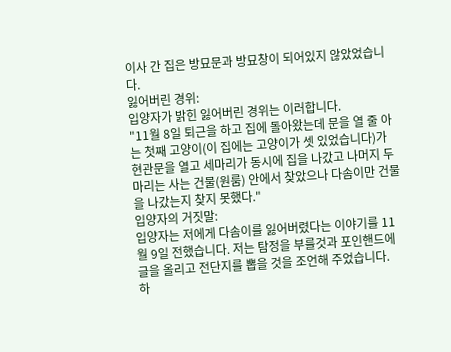이사 간 집은 방묘문과 방묘창이 되어있지 않았었습니다.
잃어버린 경위:
입양자가 밝힌 잃어버린 경위는 이러합니다.
"11월 8일 퇴근을 하고 집에 돌아왔는데 문을 열 줄 아는 첫째 고양이(이 집에는 고양이가 셋 있었습니다)가 현관문을 열고 세마리가 동시에 집을 나갔고 나머지 두마리는 사는 건물(원룸) 안에서 찾았으나 다솜이만 건물을 나갔는지 찾지 못했다."
입양자의 거짓말:
입양자는 저에게 다솜이를 잃어버렸다는 이야기를 11월 9일 전했습니다. 저는 탐정을 부를것과 포인핸드에 글을 올리고 전단지를 뽑을 것을 조언해 주었습니다.
하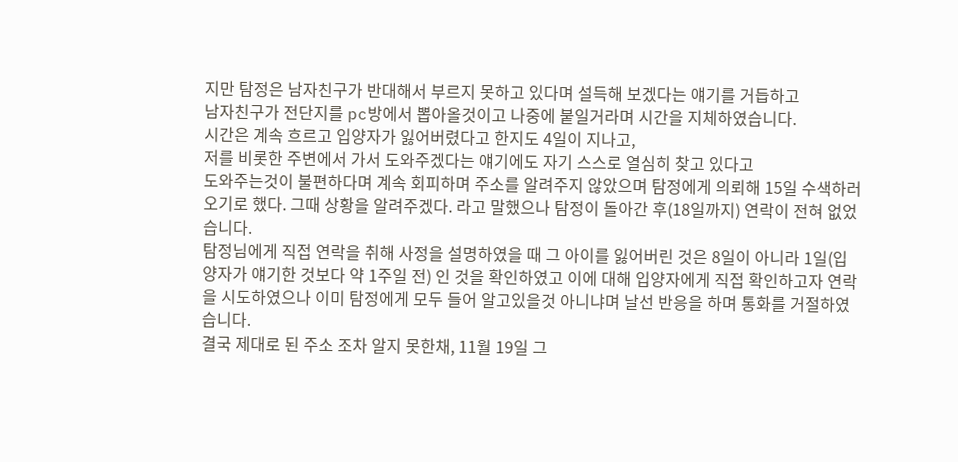지만 탐정은 남자친구가 반대해서 부르지 못하고 있다며 설득해 보겠다는 얘기를 거듭하고
남자친구가 전단지를 pc방에서 뽑아올것이고 나중에 붙일거라며 시간을 지체하였습니다.
시간은 계속 흐르고 입양자가 잃어버렸다고 한지도 4일이 지나고,
저를 비롯한 주변에서 가서 도와주겠다는 얘기에도 자기 스스로 열심히 찾고 있다고
도와주는것이 불편하다며 계속 회피하며 주소를 알려주지 않았으며 탐정에게 의뢰해 15일 수색하러 오기로 했다. 그때 상황을 알려주겠다. 라고 말했으나 탐정이 돌아간 후(18일까지) 연락이 전혀 없었습니다.
탐정님에게 직접 연락을 취해 사정을 설명하였을 때 그 아이를 잃어버린 것은 8일이 아니라 1일(입양자가 얘기한 것보다 약 1주일 전) 인 것을 확인하였고 이에 대해 입양자에게 직접 확인하고자 연락을 시도하였으나 이미 탐정에게 모두 들어 알고있을것 아니냐며 날선 반응을 하며 통화를 거절하였습니다.
결국 제대로 된 주소 조차 알지 못한채, 11월 19일 그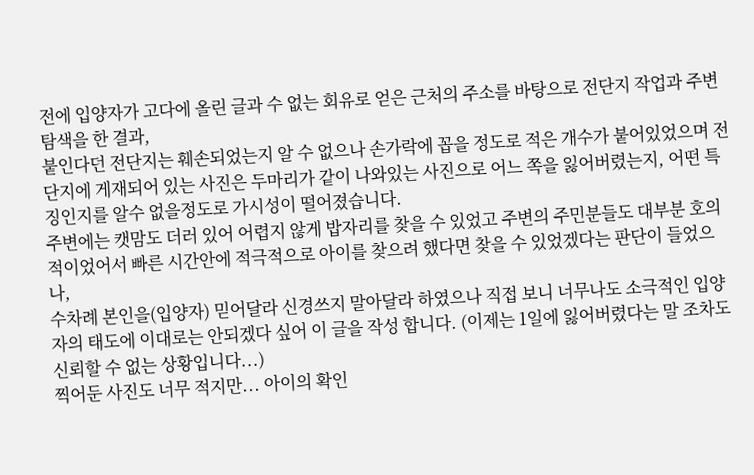전에 입양자가 고다에 올린 글과 수 없는 회유로 얻은 근처의 주소를 바탕으로 전단지 작업과 주변 탐색을 한 결과,
붙인다던 전단지는 훼손되었는지 알 수 없으나 손가락에 꼽을 정도로 적은 개수가 붙어있었으며 전단지에 게재되어 있는 사진은 두마리가 같이 나와있는 사진으로 어느 쪽을 잃어버렸는지, 어떤 특징인지를 알수 없을정도로 가시성이 떨어졌습니다.
주변에는 캣맘도 더러 있어 어렵지 않게 밥자리를 찾을 수 있었고 주변의 주민분들도 대부분 호의적이었어서 빠른 시간안에 적극적으로 아이를 찾으려 했다면 찾을 수 있었겠다는 판단이 들었으나,
수차례 본인을(입양자) 믿어달라 신경쓰지 말아달라 하였으나 직접 보니 너무나도 소극적인 입양자의 태도에 이대로는 안되겠다 싶어 이 글을 작성 합니다. (이제는 1일에 잃어버렸다는 말 조차도 신뢰할 수 없는 상황입니다...)
찍어둔 사진도 너무 적지만... 아이의 확인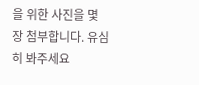을 위한 사진을 몇 장 첨부합니다. 유심히 봐주세요